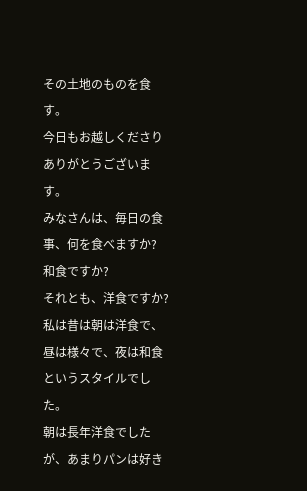その土地のものを食す。
今日もお越しくださりありがとうございます。
みなさんは、毎日の食事、何を食べますか?
和食ですか?
それとも、洋食ですか?
私は昔は朝は洋食で、昼は様々で、夜は和食というスタイルでした。
朝は長年洋食でしたが、あまりパンは好き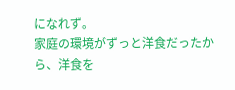になれず。
家庭の環境がずっと洋食だったから、洋食を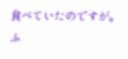食べていたのですが。
ふ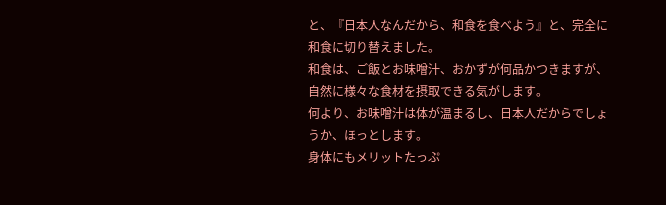と、『日本人なんだから、和食を食べよう』と、完全に和食に切り替えました。
和食は、ご飯とお味噌汁、おかずが何品かつきますが、自然に様々な食材を摂取できる気がします。
何より、お味噌汁は体が温まるし、日本人だからでしょうか、ほっとします。
身体にもメリットたっぷ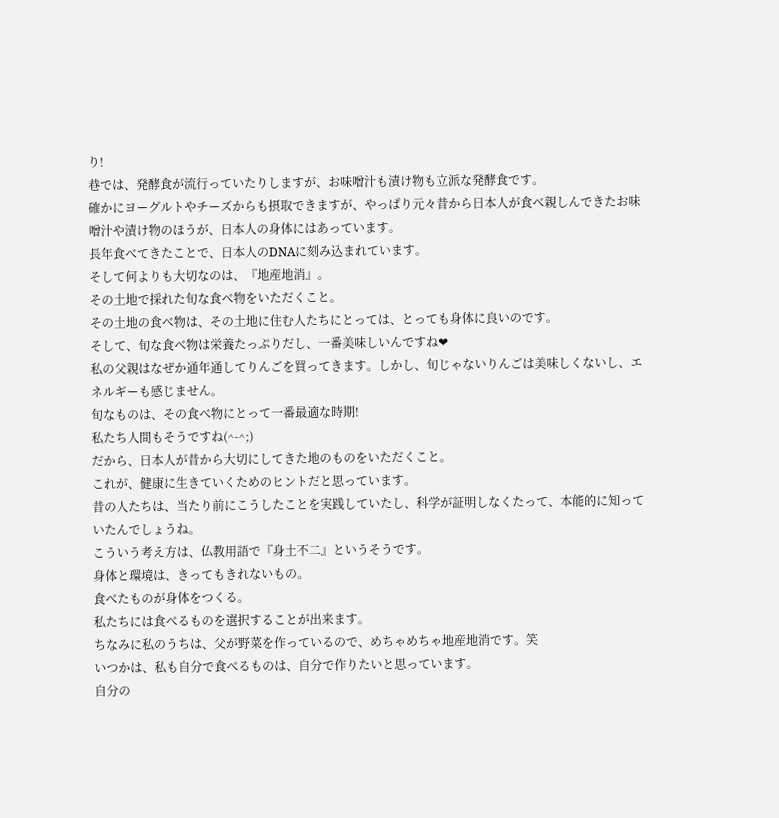り!
巷では、発酵食が流行っていたりしますが、お味噌汁も漬け物も立派な発酵食です。
確かにヨーグルトやチーズからも摂取できますが、やっぱり元々昔から日本人が食べ親しんできたお味噌汁や漬け物のほうが、日本人の身体にはあっています。
長年食べてきたことで、日本人のDNAに刻み込まれています。
そして何よりも大切なのは、『地産地消』。
その土地で採れた旬な食べ物をいただくこと。
その土地の食べ物は、その土地に住む人たちにとっては、とっても身体に良いのです。
そして、旬な食べ物は栄養たっぷりだし、一番美味しいんですね❤
私の父親はなぜか通年通してりんごを買ってきます。しかし、旬じゃないりんごは美味しくないし、エネルギーも感じません。
旬なものは、その食べ物にとって一番最適な時期!
私たち人間もそうですね(^-^;)
だから、日本人が昔から大切にしてきた地のものをいただくこと。
これが、健康に生きていくためのヒントだと思っています。
昔の人たちは、当たり前にこうしたことを実践していたし、科学が証明しなくたって、本能的に知っていたんでしょうね。
こういう考え方は、仏教用語で『身土不二』というそうです。
身体と環境は、きってもきれないもの。
食べたものが身体をつくる。
私たちには食べるものを選択することが出来ます。
ちなみに私のうちは、父が野菜を作っているので、めちゃめちゃ地産地消です。笑
いつかは、私も自分で食べるものは、自分で作りたいと思っています。
自分の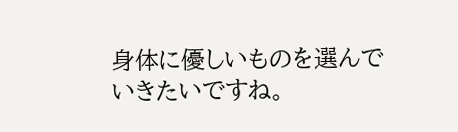身体に優しいものを選んでいきたいですね。